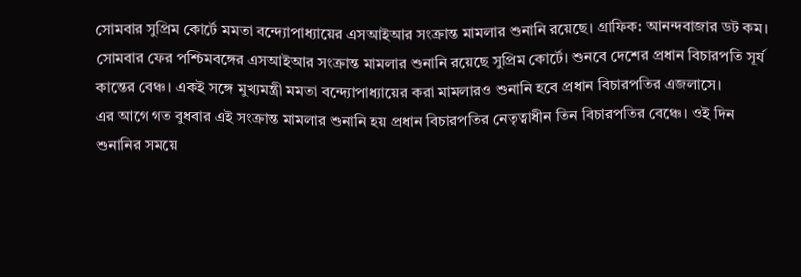সোমবার সুপ্রিম কোর্টে মমতা বন্দ্যোপাধ্যায়ের এসআইআর সংক্রান্ত মামলার শুনানি রয়েছে। গ্রাফিক: আনন্দবাজার ডট কম।
সোমবার ফের পশ্চিমবঙ্গের এসআইআর সংক্রান্ত মামলার শুনানি রয়েছে সুপ্রিম কোর্টে। শুনবে দেশের প্রধান বিচারপতি সূর্য কান্তের বেঞ্চ। একই সঙ্গে মুখ্যমন্ত্রী মমতা বন্দ্যোপাধ্যায়ের করা মামলারও শুনানি হবে প্রধান বিচারপতির এজলাসে।
এর আগে গত বুধবার এই সংক্রান্ত মামলার শুনানি হয় প্রধান বিচারপতির নেতৃত্বাধীন তিন বিচারপতির বেঞ্চে। ওই দিন শুনানির সময়ে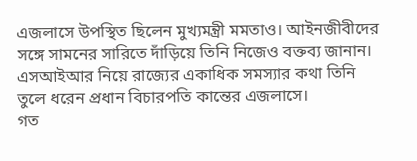এজলাসে উপস্থিত ছিলেন মুখ্যমন্ত্রী মমতাও। আইনজীবীদের সঙ্গে সামনের সারিতে দাঁড়িয়ে তিনি নিজেও বক্তব্য জানান। এসআইআর নিয়ে রাজ্যের একাধিক সমস্যার কথা তিনি তুলে ধরেন প্রধান বিচারপতি কান্তের এজলাসে।
গত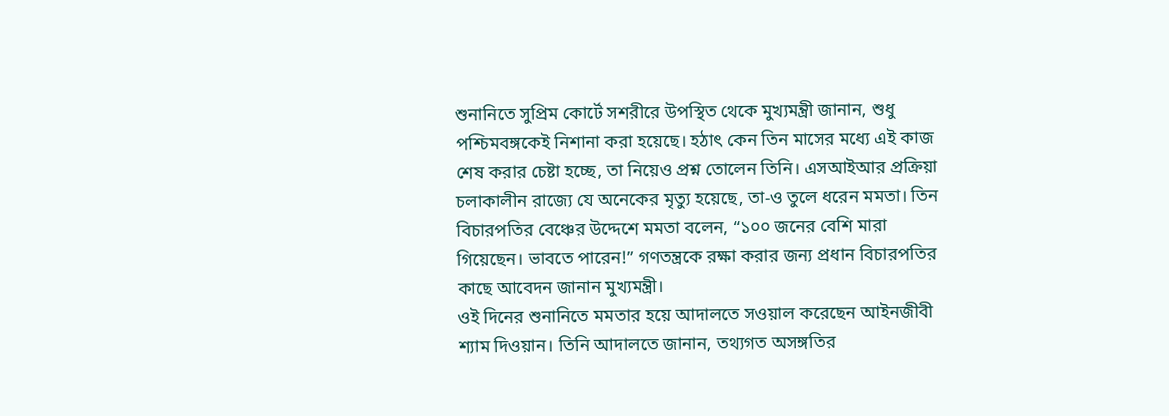শুনানিতে সুপ্রিম কোর্টে সশরীরে উপস্থিত থেকে মুখ্যমন্ত্রী জানান, শুধু পশ্চিমবঙ্গকেই নিশানা করা হয়েছে। হঠাৎ কেন তিন মাসের মধ্যে এই কাজ শেষ করার চেষ্টা হচ্ছে, তা নিয়েও প্রশ্ন তোলেন তিনি। এসআইআর প্রক্রিয়া চলাকালীন রাজ্যে যে অনেকের মৃত্যু হয়েছে, তা-ও তুলে ধরেন মমতা। তিন বিচারপতির বেঞ্চের উদ্দেশে মমতা বলেন, “১০০ জনের বেশি মারা গিয়েছেন। ভাবতে পারেন!” গণতন্ত্রকে রক্ষা করার জন্য প্রধান বিচারপতির কাছে আবেদন জানান মুখ্যমন্ত্রী।
ওই দিনের শুনানিতে মমতার হয়ে আদালতে সওয়াল করেছেন আইনজীবী শ্যাম দিওয়ান। তিনি আদালতে জানান, তথ্যগত অসঙ্গতির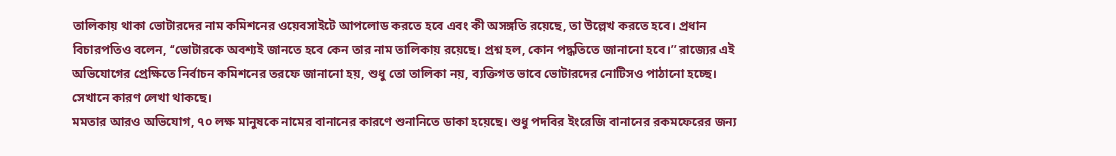তালিকায় থাকা ভোটারদের নাম কমিশনের ওয়েবসাইটে আপলোড করতে হবে এবং কী অসঙ্গতি রয়েছে, তা উল্লেখ করতে হবে। প্রধান বিচারপতিও বলেন, ‘‘ভোটারকে অবশ্যই জানতে হবে কেন তার নাম তালিকায় রয়েছে। প্রশ্ন হল, কোন পদ্ধতিতে জানানো হবে।’’ রাজ্যের এই অভিযোগের প্রেক্ষিতে নির্বাচন কমিশনের তরফে জানানো হয়, শুধু তো তালিকা নয়, ব্যক্তিগত ভাবে ভোটারদের নোটিসও পাঠানো হচ্ছে। সেখানে কারণ লেখা থাকছে।
মমতার আরও অভিযোগ, ৭০ লক্ষ মানুষকে নামের বানানের কারণে শুনানিতে ডাকা হয়েছে। শুধু পদবির ইংরেজি বানানের রকমফেরের জন্য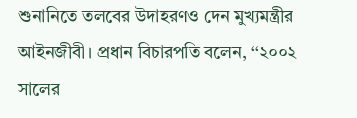শুনানিতে তলবের উদাহরণও দেন মুখ্যমন্ত্রীর আইনজীবী। প্রধান বিচারপতি বলেন, ‘‘২০০২ সালের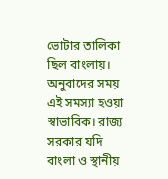ভোটার তালিকা ছিল বাংলায়। অনুবাদের সময় এই সমস্যা হওয়া স্বাভাবিক। রাজ্য সরকার যদি বাংলা ও স্থানীয়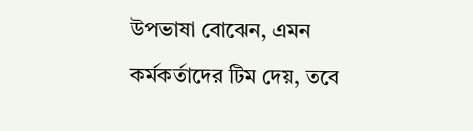উপভাষা বোঝেন, এমন কর্মকর্তাদের টিম দেয়, তবে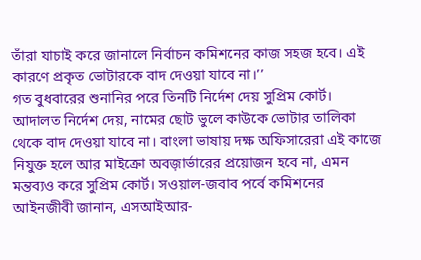তাঁরা যাচাই করে জানালে নির্বাচন কমিশনের কাজ সহজ হবে। এই কারণে প্রকৃত ভোটারকে বাদ দেওয়া যাবে না।’’
গত বুধবারের শুনানির পরে তিনটি নির্দেশ দেয় সুপ্রিম কোর্ট। আদালত নির্দেশ দেয়, নামের ছোট ভুলে কাউকে ভোটার তালিকা থেকে বাদ দেওয়া যাবে না। বাংলা ভাষায় দক্ষ অফিসারেরা এই কাজে নিযুক্ত হলে আর মাইক্রো অবজ়ার্ভারের প্রয়োজন হবে না, এমন মন্তব্যও করে সুপ্রিম কোর্ট। সওয়াল-জবাব পর্বে কমিশনের আইনজীবী জানান, এসআইআর-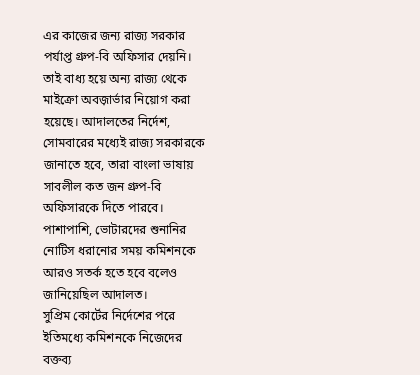এর কাজের জন্য রাজ্য সরকার পর্যাপ্ত গ্রুপ-বি অফিসার দেয়নি। তাই বাধ্য হয়ে অন্য রাজ্য থেকে মাইক্রো অবজ়ার্ভার নিয়োগ করা হয়েছে। আদালতের নির্দেশ, সোমবারের মধ্যেই রাজ্য সরকারকে জানাতে হবে, তারা বাংলা ভাষায় সাবলীল কত জন গ্রুপ-বি অফিসারকে দিতে পারবে। পাশাপাশি, ভোটারদের শুনানির নোটিস ধরানোর সময় কমিশনকে আরও সতর্ক হতে হবে বলেও জানিয়েছিল আদালত।
সুপ্রিম কোর্টের নির্দেশের পরে ইতিমধ্যে কমিশনকে নিজেদের বক্তব্য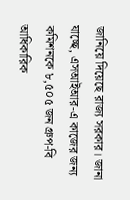জানিয়ে দিয়েছে রাজ্য সরকার। জানা যাচ্ছে, এসআইআর-এ কাজের জন্য কমিশনকে ৮,৫০৫ জন গ্রুপ-বি আধিকারিক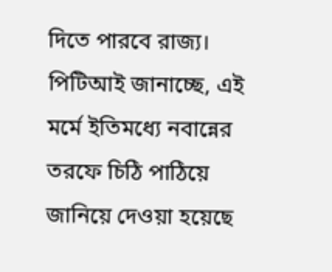দিতে পারবে রাজ্য। পিটিআই জানাচ্ছে, এই মর্মে ইতিমধ্যে নবান্নের তরফে চিঠি পাঠিয়ে জানিয়ে দেওয়া হয়েছে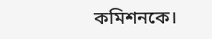কমিশনকে।